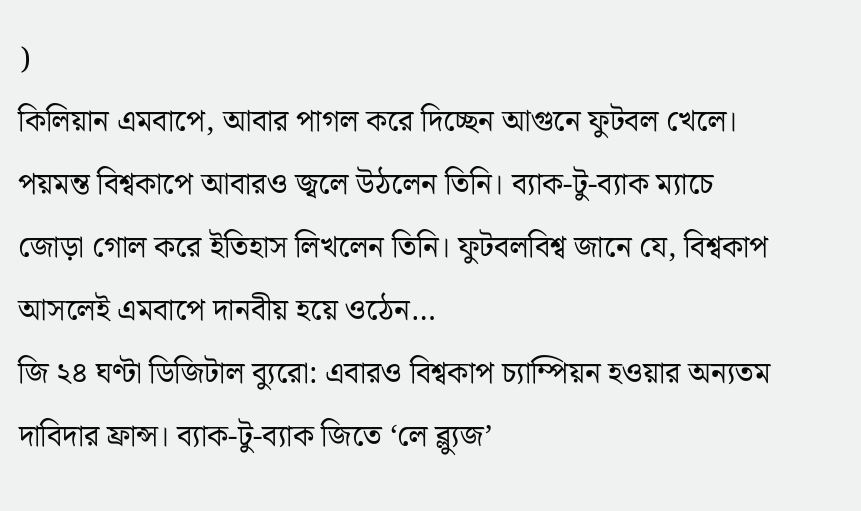)
কিলিয়ান এমবাপে, আবার পাগল করে দিচ্ছেন আগুনে ফুটবল খেলে। পয়মন্ত বিশ্বকাপে আবারও জ্বলে উঠলেন তিনি। ব্যাক-টু-ব্যাক ম্যাচে জোড়া গোল করে ইতিহাস লিখলেন তিনি। ফুটবলবিশ্ব জানে যে, বিশ্বকাপ আসলেই এমবাপে দানবীয় হয়ে ওঠেন…
জি ২৪ ঘণ্টা ডিজিটাল ব্যুরো: এবারও বিশ্বকাপ চ্যাম্পিয়ন হওয়ার অন্যতম দাবিদার ফ্রান্স। ব্যাক-টু-ব্যাক জিতে ‘লে ব্ল্যুজ’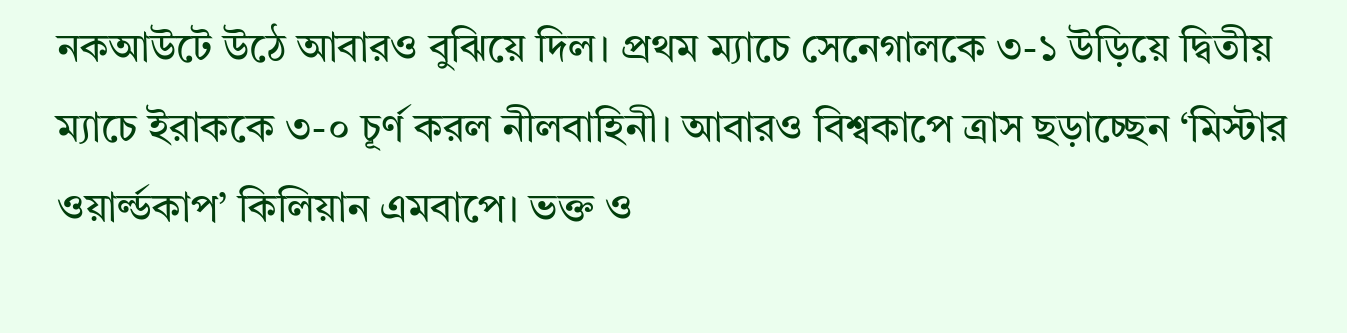নকআউটে উঠে আবারও বুঝিয়ে দিল। প্রথম ম্যাচে সেনেগালকে ৩-১ উড়িয়ে দ্বিতীয় ম্যাচে ইরাককে ৩-০ চূর্ণ করল নীলবাহিনী। আবারও বিশ্বকাপে ত্রাস ছড়াচ্ছেন ‘মিস্টার ওয়ার্ল্ডকাপ’ কিলিয়ান এমবাপে। ভক্ত ও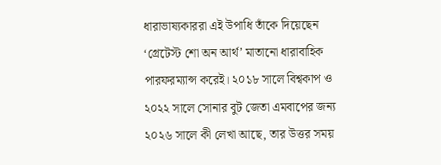ধারাভাষ্যকাররা এই উপাধি তাঁকে দিয়েছেন ‘গ্রেটেস্ট শো অন আর্থ’ মাতানো ধারাবাহিক পারফরম্যান্স করেই। ২০১৮ সালে বিশ্বকাপ ও ২০২২ সালে সোনার বুট জেতা এমবাপের জন্য ২০২৬ সালে কী লেখা আছে, তার উত্তর সময়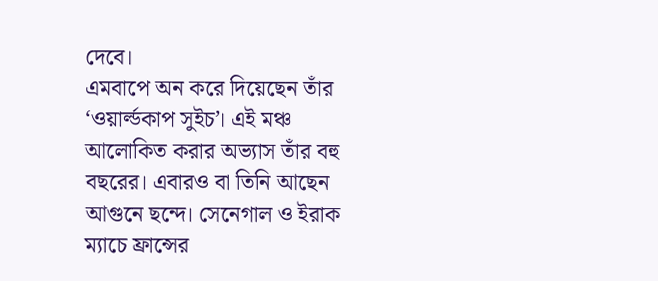দেবে।
এমবাপে অন করে দিয়েছেন তাঁর ‘ওয়ার্ল্ডকাপ সুইচ’। এই মঞ্চ আলোকিত করার অভ্যাস তাঁর বহু বছরের। এবারও বা তিনি আছেন আগুনে ছন্দে। সেনেগাল ও ইরাক ম্যাচে ফ্রান্সের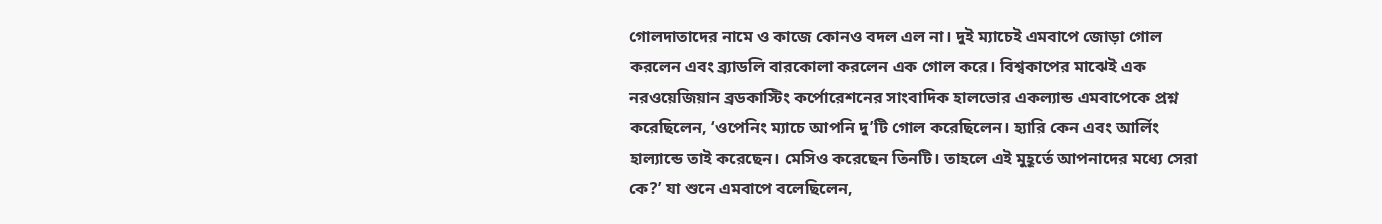গোলদাতাদের নামে ও কাজে কোনও বদল এল না। দুই ম্যাচেই এমবাপে জোড়া গোল করলেন এবং ব্র্যাডলি বারকোলা করলেন এক গোল করে। বিশ্বকাপের মাঝেই এক নরওয়েজিয়ান ব্রডকাস্টিং কর্পোরেশনের সাংবাদিক হালভোর একল্যান্ড এমবাপেকে প্রশ্ন করেছিলেন, ‘ওপেনিং ম্যাচে আপনি দু’টি গোল করেছিলেন। হ্যারি কেন এবং আর্লিং হাল্যান্ডে তাই করেছেন। মেসিও করেছেন তিনটি। তাহলে এই মুহূর্তে আপনাদের মধ্যে সেরা কে?’ যা শুনে এমবাপে বলেছিলেন,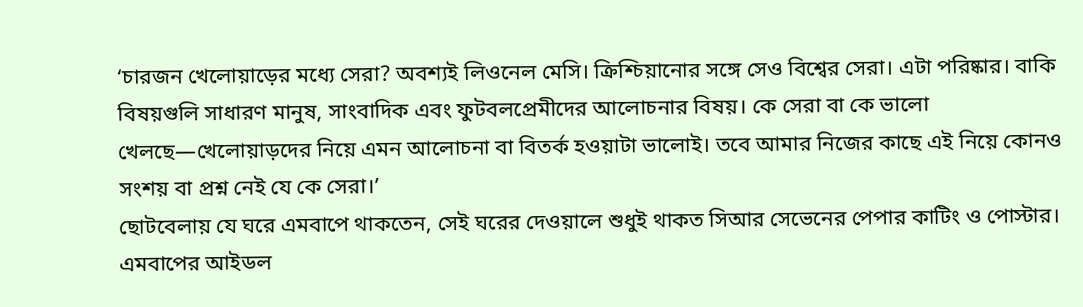‘চারজন খেলোয়াড়ের মধ্যে সেরা? অবশ্যই লিওনেল মেসি। ক্রিশ্চিয়ানোর সঙ্গে সেও বিশ্বের সেরা। এটা পরিষ্কার। বাকি বিষয়গুলি সাধারণ মানুষ, সাংবাদিক এবং ফুটবলপ্রেমীদের আলোচনার বিষয়। কে সেরা বা কে ভালো খেলছে—খেলোয়াড়দের নিয়ে এমন আলোচনা বা বিতর্ক হওয়াটা ভালোই। তবে আমার নিজের কাছে এই নিয়ে কোনও সংশয় বা প্রশ্ন নেই যে কে সেরা।’
ছোটবেলায় যে ঘরে এমবাপে থাকতেন, সেই ঘরের দেওয়ালে শুধুই থাকত সিআর সেভেনের পেপার কাটিং ও পোস্টার। এমবাপের আইডল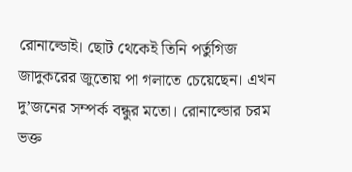রোনাল্ডোই। ছোট থেকেই তিনি পর্তুগিজ জাদুকরের জুতোয় পা গলাতে চেয়েছেন। এখন দু’জনের সম্পর্ক বন্ধুর মতো। রোনাল্ডোর চরম ভক্ত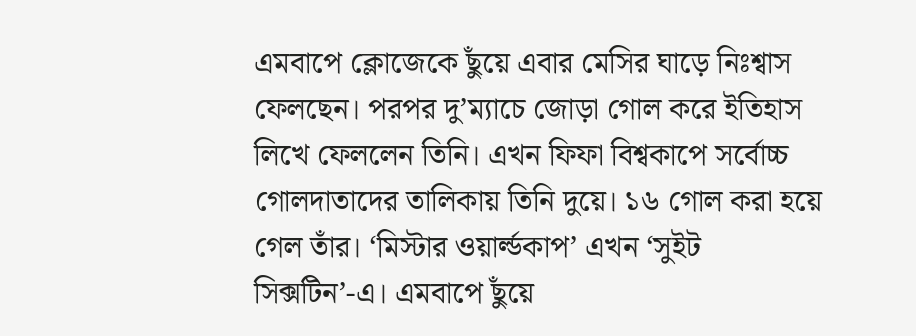এমবাপে ক্লোজেকে ছুঁয়ে এবার মেসির ঘাড়ে নিঃশ্বাস ফেলছেন। পরপর দু’ম্যাচে জোড়া গোল করে ইতিহাস লিখে ফেললেন তিনি। এখন ফিফা বিশ্বকাপে সর্বোচ্চ গোলদাতাদের তালিকায় তিনি দুয়ে। ১৬ গোল করা হয়ে গেল তাঁর। ‘মিস্টার ওয়ার্ল্ডকাপ’ এখন ‘সুইট সিক্সটিন’-এ। এমবাপে ছুঁয়ে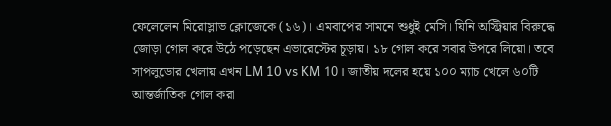ফেলেলেন মিরোস্লাভ ক্লোজেকে (১৬)। এমবাপের সামনে শুধুই মেসি। যিনি অস্ট্রিয়ার বিরুদ্ধে জোড়া গোল করে উঠে পড়েছেন এভারেস্টের চূড়ায়। ১৮ গোল করে সবার উপরে লিয়ো। তবে সাপলুডোর খেলায় এখন LM 10 vs KM 10। জাতীয় দলের হয়ে ১০০ ম্যাচ খেলে ৬০টি আন্তর্জাতিক গোল করা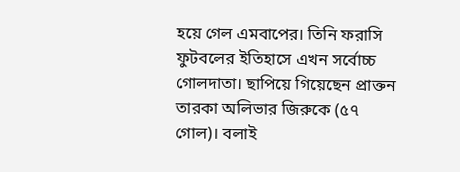হয়ে গেল এমবাপের। তিনি ফরাসি ফুটবলের ইতিহাসে এখন সর্বোচ্চ গোলদাতা। ছাপিয়ে গিয়েছেন প্রাক্তন তারকা অলিভার জিরুকে (৫৭ গোল)। বলাই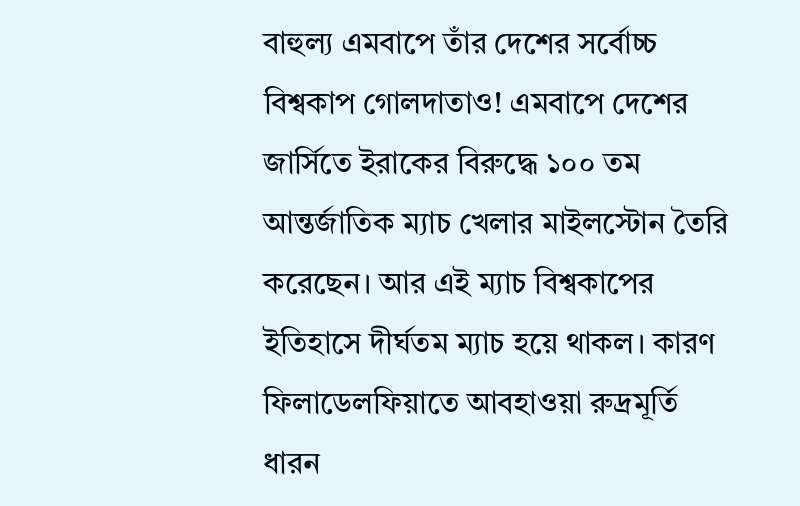বাহুল্য এমবাপে তাঁর দেশের সর্বোচ্চ বিশ্বকাপ গোলদাতাও! এমবাপে দেশের জার্সিতে ইরাকের বিরুদ্ধে ১০০ তম আন্তর্জাতিক ম্যাচ খেলার মাইলস্টোন তৈরি করেছেন। আর এই ম্যাচ বিশ্বকাপের ইতিহাসে দীর্ঘতম ম্যাচ হয়ে থাকল। কারণ ফিলাডেলফিয়াতে আবহাওয়া রুদ্রমূর্তি ধারন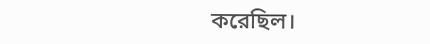করেছিল।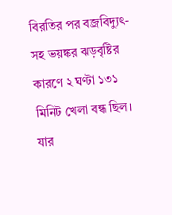বিরতির পর বজ্রবিদ্যুৎ-সহ ভয়ঙ্কর ঝড়বৃষ্টির কারণে ২ ঘণ্টা ১৩১ মিনিট খেলা বন্ধ ছিল। যার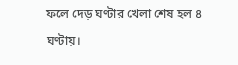ফলে দেড় ঘণ্টার খেলা শেষ হল ৪ ঘণ্টায়।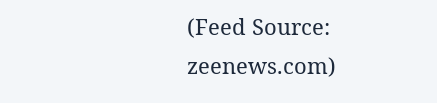(Feed Source: zeenews.com)